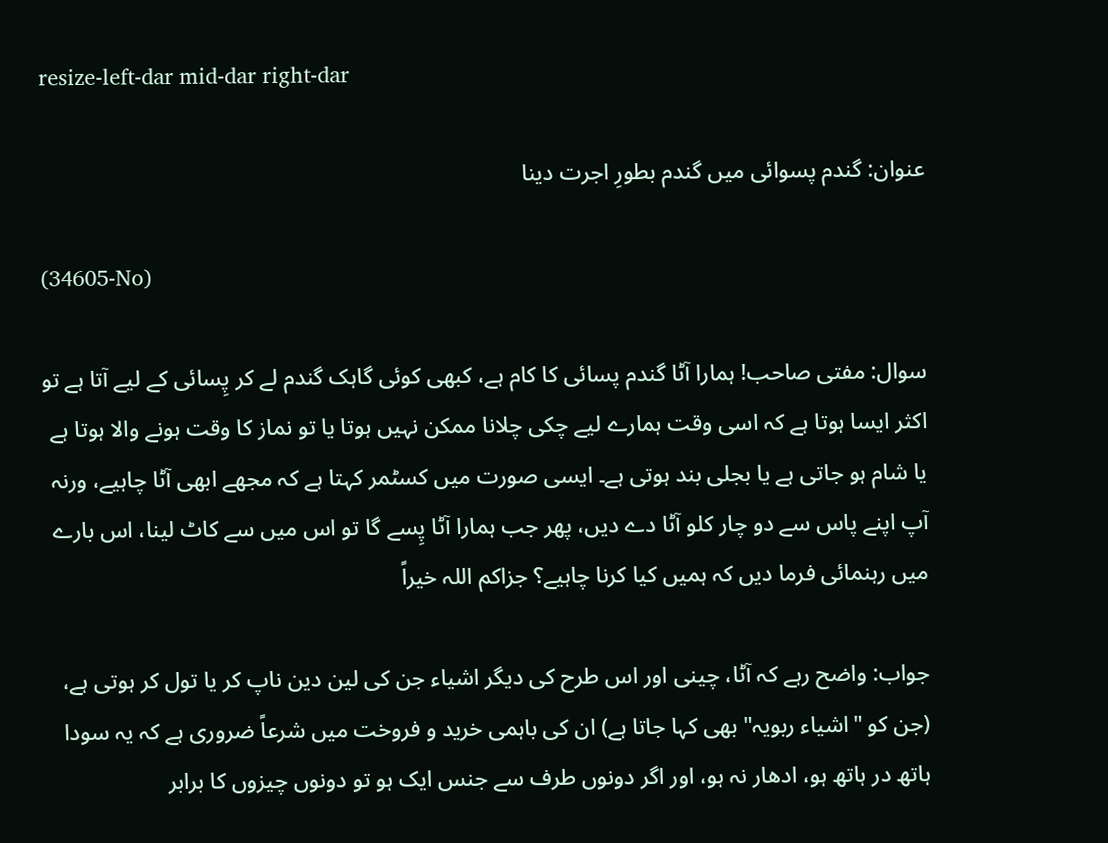resize-left-dar mid-dar right-dar

عنوان: گندم پسوائی میں گندم بطورِ اجرت دینا

(34605-No)

سوال: مفتی صاحب! ہمارا آٹا گندم پسائی کا کام ہے، کبھی کوئی گاہک گندم لے کر پِسائی کے لیے آتا ہے تو اکثر ایسا ہوتا ہے کہ اسی وقت ہمارے لیے چکی چلانا ممکن نہیں ہوتا یا تو نماز کا وقت ہونے والا ہوتا ہے یا شام ہو جاتی ہے یا بجلی بند ہوتی ہے۔ ایسی صورت میں کسٹمر کہتا ہے کہ مجھے ابھی آٹا چاہیے، ورنہ آپ اپنے پاس سے دو چار کلو آٹا دے دیں، پھر جب ہمارا آٹا پِسے گا تو اس میں سے کاٹ لینا، اس بارے میں رہنمائی فرما دیں کہ ہمیں کیا کرنا چاہیے؟ جزاکم اللہ خیراً

جواب: واضح رہے کہ آٹا، چینی اور اس طرح کی دیگر اشیاء جن کی لین دین ناپ کر یا تول کر ہوتی ہے، (جن کو "اشیاء ربویہ" بھی کہا جاتا ہے) ان کی باہمی خرید و فروخت میں شرعاً ضروری ہے کہ یہ سودا ہاتھ در ہاتھ ہو، ادھار نہ ہو، اور اگر دونوں طرف سے جنس ایک ہو تو دونوں چیزوں کا برابر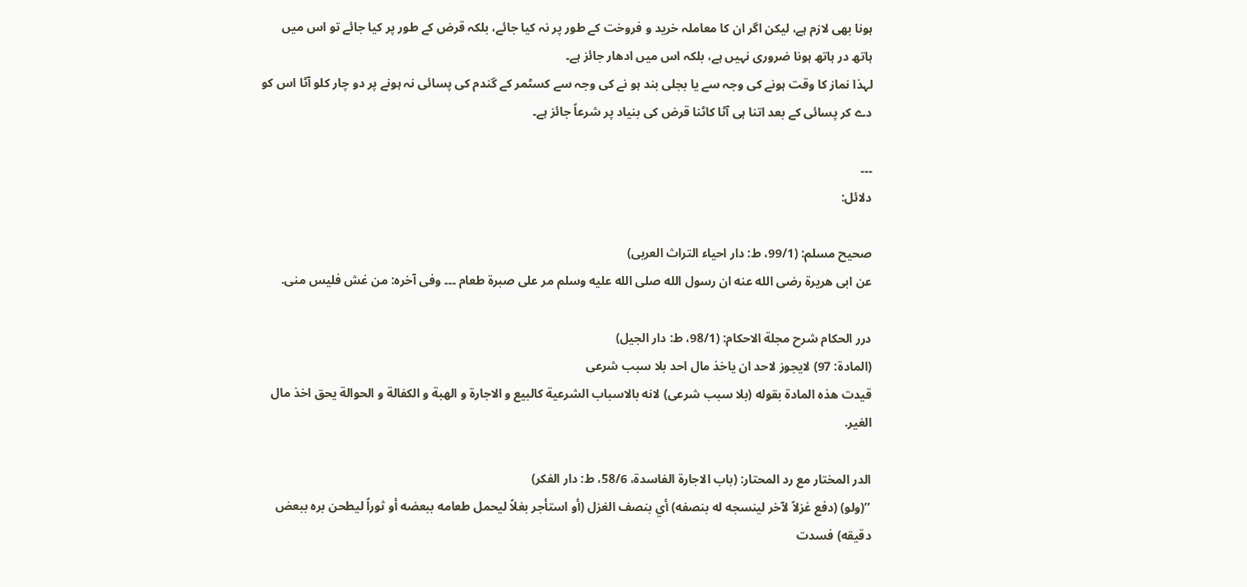ہونا بھی لازم ہے، لیکن اگر ان کا معاملہ خرید و فروخت کے طور پر نہ کیا جائے، بلکہ قرض کے طور پر کیا جائے تو اس میں ہاتھ در ہاتھ ہونا ضروری نہیں ہے، بلکہ اس میں ادھار جائز ہے۔
لہذا نماز کا وقت ہونے کی وجہ سے یا بجلی بند ہو نے کی وجہ سے کسٹمر کے گندم کی پسائی نہ ہونے پر دو چار کلو آٹا اس کو دے کر پسائی کے بعد اتنا ہی آٹا کاٹنا قرض کی بنیاد پر شرعاً جائز ہے۔

۔۔۔
دلائل:

صحیح مسلم: (99/1، ط: دار احیاء التراث العربی)
عن ابی ھریرة رضی الله عنه ان رسول الله صلی الله علیه وسلم مر علی صبرة طعام ۔۔۔ وفی آخره: من غش فلیس منی.

درر الحکام شرح مجلة الاحکام: (98/1، ط: دار الجیل)
(المادۃ: 97) لایجوز لاحد ان یاخذ مال احد بلا سبب شرعی
قیدت هذه المادة بقوله (بلا سبب شرعی) لانه بالاسباب الشرعیة کالبیع و الاجارة و الهبة و الکفالة و الحوالة یحق اخذ مال الغیر.

الدر المختار مع رد المحتار: (باب الاجارۃ الفاسدۃ، 58/6، ط: دار الفکر)
’’(ولو) (دفع غزلاً لآخر لينسجه له بنصفه) أي بنصف الغزل (أو استأجر بغلاً ليحمل طعامه ببعضه أو ثوراً ليطحن بره ببعض دقيقه) فسدت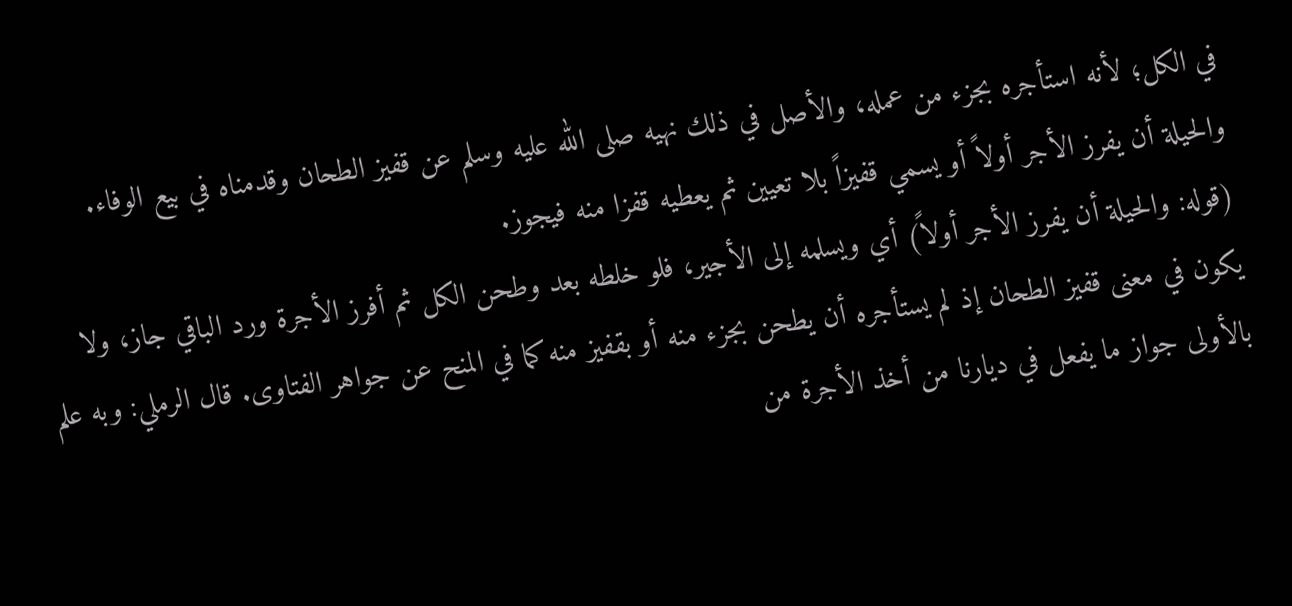في الكل؛ لأنه استأجره بجزء من عمله، والأصل في ذلك نهيه صلى الله عليه وسلم عن قفيز الطحان وقدمناه في بيع الوفاء. والحيلة أن يفرز الأجر أولاً أو يسمي قفيزاً بلا تعيين ثم يعطيه قفزا منه فيجوز.
(قوله: والحيلة أن يفرز الأجر أولاً) أي ويسلمه إلى الأجير، فلو خلطه بعد وطحن الكل ثم أفرز الأجرة ورد الباقي جاز، ولا يكون في معنى قفيز الطحان إذ لم يستأجره أن يطحن بجزء منه أو بقفيز منه كما في المنح عن جواهر الفتاوى. قال الرملي: وبه علم بالأولى جواز ما يفعل في ديارنا من أخذ الأجرة من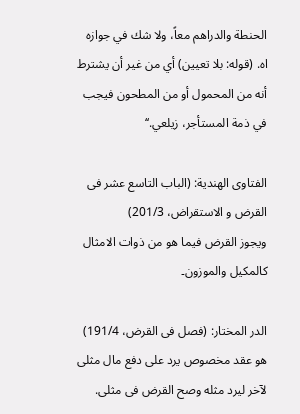الحنطة والدراهم معاً، ولا شك في جوازه اه. (قوله: بلا تعيين) أي من غير أن يشترط أنه من المحمول أو من المطحون فيجب في ذمة المستأجر، زيلعي.‘‘

الفتاوی الھندیة: (الباب التاسع عشر فی القرض و الاستقراض، 201/3)
ویجوز القرض فیما ھو من ذوات الامثال کالمکیل والموزون۔

الدر المختار: (فصل فی القرض، 191/4)
ھو عقد مخصوص یرد علی دفع مال مثلی لآخر لیرد مثله وصح القرض فی مثلی.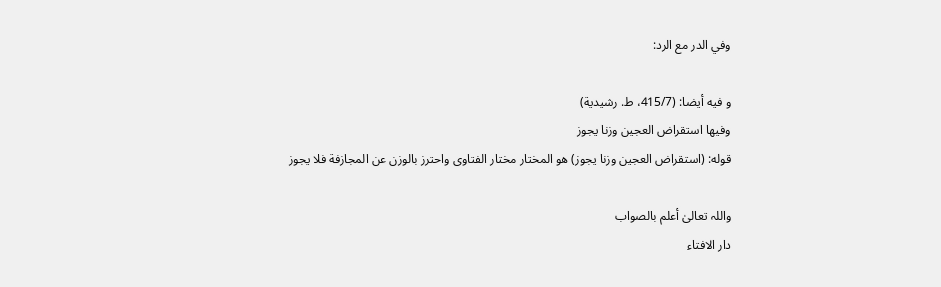وفي الدر مع الرد:

و فيه أيضا: (415/7، ط. رشيدية)
وفيها استقراض العجين وزنا يجوز
قوله: (استقراض العجين وزنا يجوز) هو المختار مختار الفتاوى واحترز بالوزن عن المجازفة فلا يجوز

واللہ تعالیٰ أعلم بالصواب
دار الافتاء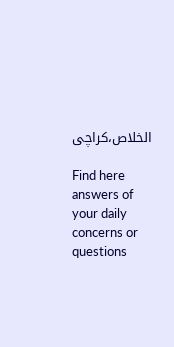الخلاص،کراچی

Find here answers of your daily concerns or questions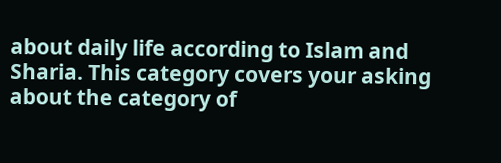about daily life according to Islam and Sharia. This category covers your asking about the category of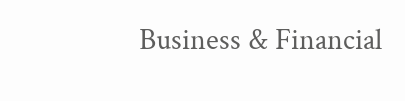Business & Financial